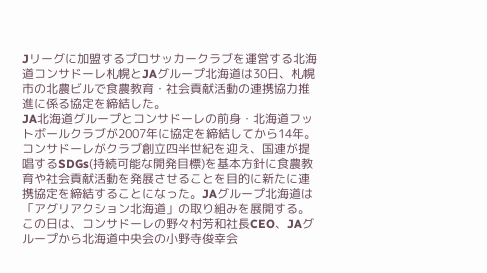Jリーグに加盟するプロサッカークラブを運営する北海道コンサドーレ札幌とJAグループ北海道は30日、札幌市の北農ビルで食農教育・社会貢献活動の連携協力推進に係る協定を締結した。
JA北海道グループとコンサドーレの前身・北海道フットボールクラブが2007年に協定を締結してから14年。コンサドーレがクラブ創立四半世紀を迎え、国連が提唱するSDGs(持続可能な開発目標)を基本方針に食農教育や社会貢献活動を発展させることを目的に新たに連携協定を締結することになった。JAグループ北海道は「アグリアクション北海道」の取り組みを展開する。
この日は、コンサドーレの野々村芳和社長CEO、JAグループから北海道中央会の小野寺俊幸会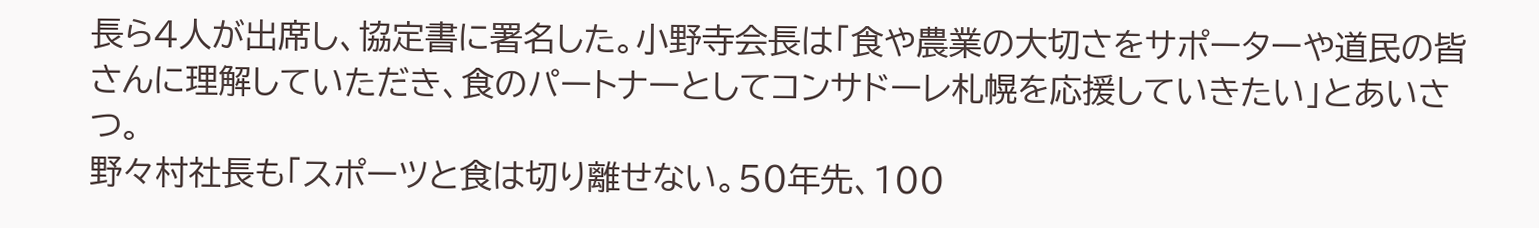長ら4人が出席し、協定書に署名した。小野寺会長は「食や農業の大切さをサポーターや道民の皆さんに理解していただき、食のパートナーとしてコンサドーレ札幌を応援していきたい」とあいさつ。
野々村社長も「スポーツと食は切り離せない。50年先、100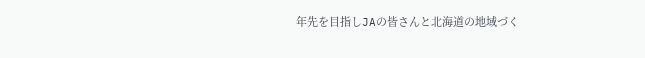年先を目指しJAの皆さんと北海道の地域づく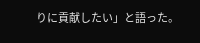りに貢献したい」と語った。